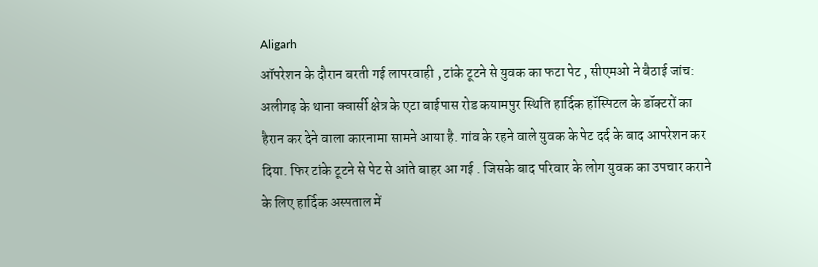Aligarh
ऑपरेशन के दौरान बरती गई लापरवाही , टांके टूटने से युवक का फटा पेट , सीएमओ ने बैठाई जांच:
अलीगढ़ के थाना क्वार्सी क्षेत्र के एटा बाईपास रोड कयामपुर स्थिति हार्दिक हॉस्पिटल के डॉक्टरों का हैरान कर देने वाला कारनामा सामने आया है. गांव के रहने वाले युवक के पेट दर्द के बाद आपरेशन कर दिया. फिर टांके टूटने से पेट से आंते बाहर आ गई . जिसके बाद परिवार के लोग युवक का उपचार कराने के लिए हार्दिक अस्पताल में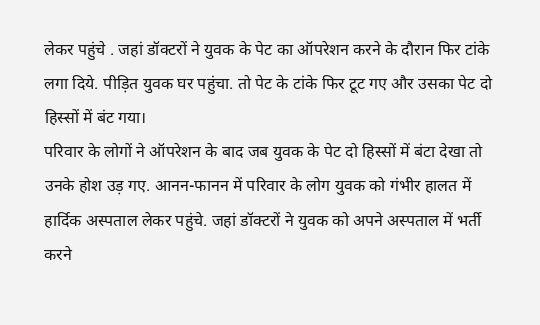लेकर पहुंचे . जहां डॉक्टरों ने युवक के पेट का ऑपरेशन करने के दौरान फिर टांके लगा दिये. पीड़ित युवक घर पहुंचा. तो पेट के टांके फिर टूट गए और उसका पेट दो हिस्सों में बंट गया।
परिवार के लोगों ने ऑपरेशन के बाद जब युवक के पेट दो हिस्सों में बंटा देखा तो उनके होश उड़ गए. आनन-फानन में परिवार के लोग युवक को गंभीर हालत में हार्दिक अस्पताल लेकर पहुंचे. जहां डॉक्टरों ने युवक को अपने अस्पताल में भर्ती करने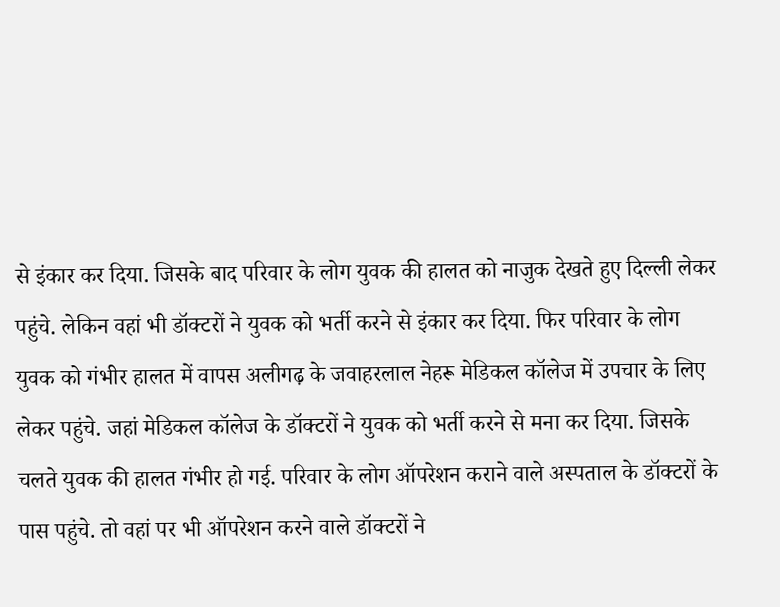से इंकार कर दिया. जिसके बाद परिवार के लोग युवक की हालत को नाजुक देखते हुए दिल्ली लेकर पहुंचे. लेकिन वहां भी डॉक्टरों ने युवक को भर्ती करने से इंकार कर दिया. फिर परिवार के लोग युवक को गंभीर हालत में वापस अलीगढ़ के जवाहरलाल नेहरू मेडिकल कॉलेज में उपचार के लिए लेकर पहुंचे. जहां मेडिकल कॉलेज के डॉक्टरों ने युवक को भर्ती करने से मना कर दिया. जिसके चलते युवक की हालत गंभीर हो गई. परिवार के लोग ऑपरेशन कराने वाले अस्पताल के डॉक्टरों के पास पहुंचे. तो वहां पर भी ऑपरेशन करने वाले डॉक्टरों ने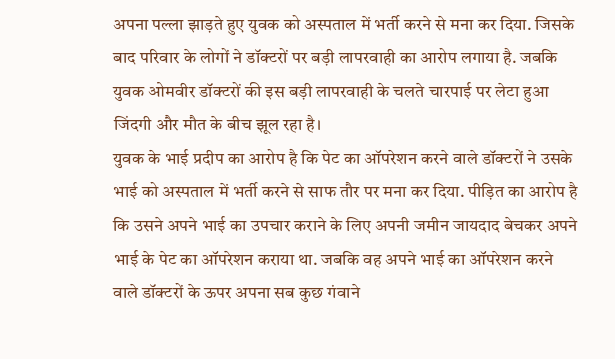अपना पल्ला झाड़ते हुए युवक को अस्पताल में भर्ती करने से मना कर दिया. जिसके बाद परिवार के लोगों ने डॉक्टरों पर बड़ी लापरवाही का आरोप लगाया है. जबकि युवक ओमवीर डॉक्टरों की इस बड़ी लापरवाही के चलते चारपाई पर लेटा हुआ जिंदगी और मौत के बीच झूल रहा है।
युवक के भाई प्रदीप का आरोप है कि पेट का ऑपरेशन करने वाले डॉक्टरों ने उसके भाई को अस्पताल में भर्ती करने से साफ तौर पर मना कर दिया. पीड़ित का आरोप है कि उसने अपने भाई का उपचार कराने के लिए अपनी जमीन जायदाद बेचकर अपने भाई के पेट का ऑपरेशन कराया था. जबकि वह अपने भाई का ऑपरेशन करने वाले डॉक्टरों के ऊपर अपना सब कुछ गंवाने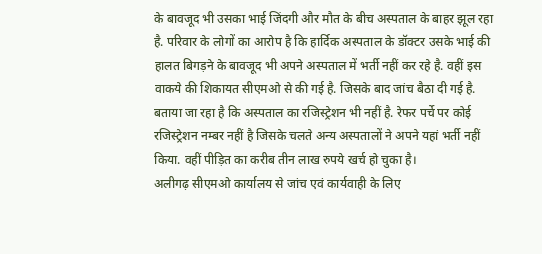के बावजूद भी उसका भाई जिंदगी और मौत के बीच अस्पताल के बाहर झूल रहा है. परिवार के लोगों का आरोप है कि हार्दिक अस्पताल के डॉक्टर उसके भाई की हालत बिगड़ने के बावजूद भी अपने अस्पताल में भर्ती नहीं कर रहे है. वहीं इस वाकये की शिकायत सीएमओ से की गई है. जिसके बाद जांच बैठा दी गई है. बताया जा रहा है कि अस्पताल का रजिस्ट्रेशन भी नहीं है. रेफर पर्चे पर कोई रजिस्ट्रेशन नम्बर नहीं है जिसके चलते अन्य अस्पतालों ने अपने यहां भर्ती नहीं किया. वहीं पीड़ित का करीब तीन लाख रुपये खर्च हो चुका है।
अलीगढ़ सीएमओ कार्यालय से जांच एवं कार्यवाही के लिए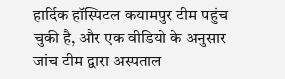हार्दिक हॉस्पिटल कयामपुर टीम पहुंच चुकी है, और एक वीडियो के अनुसार जांच टीम द्वारा अस्पताल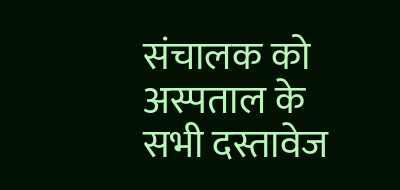संचालक को अस्पताल के सभी दस्तावेज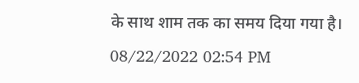के साथ शाम तक का समय दिया गया है।
08/22/2022 02:54 PM